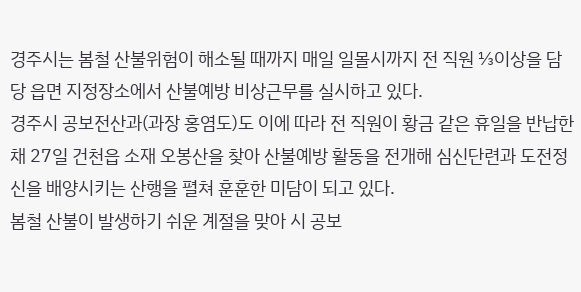경주시는 봄철 산불위험이 해소될 때까지 매일 일몰시까지 전 직원 ⅓이상을 담당 읍면 지정장소에서 산불예방 비상근무를 실시하고 있다.
경주시 공보전산과(과장 홍염도)도 이에 따라 전 직원이 황금 같은 휴일을 반납한채 27일 건천읍 소재 오봉산을 찾아 산불예방 활동을 전개해 심신단련과 도전정신을 배양시키는 산행을 펼쳐 훈훈한 미담이 되고 있다.
봄철 산불이 발생하기 쉬운 계절을 맞아 시 공보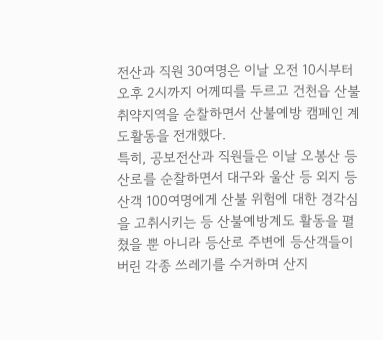전산과 직원 30여명은 이날 오전 10시부터 오후 2시까지 어께띠를 두르고 건천읍 산불취약지역을 순찰하면서 산불예방 캠페인 계도활동을 전개했다.
특히, 공보전산과 직원들은 이날 오봉산 등산로를 순찰하면서 대구와 울산 등 외지 등산객 100여명에게 산불 위험에 대한 경각심을 고취시키는 등 산불예방계도 활동을 펼쳤을 뿐 아니라 등산로 주변에 등산객들이 버린 각종 쓰레기를 수거하며 산지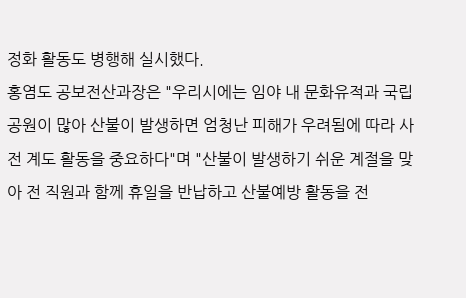정화 활동도 병행해 실시했다.
홍염도 공보전산과장은 "우리시에는 임야 내 문화유적과 국립공원이 많아 산불이 발생하면 엄청난 피해가 우려됨에 따라 사전 계도 활동을 중요하다"며 "산불이 발생하기 쉬운 계절을 맞아 전 직원과 함께 휴일을 반납하고 산불예방 활동을 전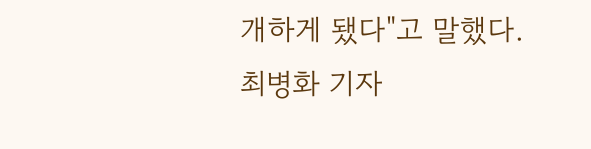개하게 됐다"고 말했다. 최병화 기자